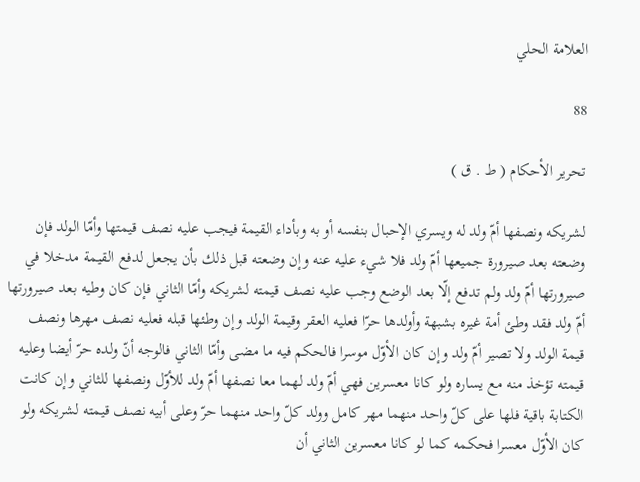العلامة الحلي

88

تحرير الأحكام ( ط . ق )

لشريكه ونصفها أمّ ولد له ويسري الإحبال بنفسه أو به وبأداء القيمة فيجب عليه نصف قيمتها وأمّا الولد فإن وضعته بعد صيرورة جميعها أمّ ولد فلا شيء عليه عنه وإن وضعته قبل ذلك بأن يجعل لدفع القيمة مدخلا في صيرورتها أمّ ولد ولم تدفع إلّا بعد الوضع وجب عليه نصف قيمته لشريكه وأمّا الثاني فإن كان وطيه بعد صيرورتها أمّ ولد فقد وطئ أمة غيره بشبهة وأولدها حرّا فعليه العقر وقيمة الولد وإن وطئها قبله فعليه نصف مهرها ونصف قيمة الولد ولا تصير أمّ ولد وإن كان الأوّل موسرا فالحكم فيه ما مضى وأمّا الثاني فالوجه أنّ ولده حرّ أيضا وعليه قيمته تؤخذ منه مع يساره ولو كانا معسرين فهي أمّ ولد لهما معا نصفها أمّ ولد للأوّل ونصفها للثاني وإن كانت الكتابة باقية فلها على كلّ واحد منهما مهر كامل وولد كلّ واحد منهما حرّ وعلى أبيه نصف قيمته لشريكه ولو كان الأوّل معسرا فحكمه كما لو كانا معسرين الثاني أن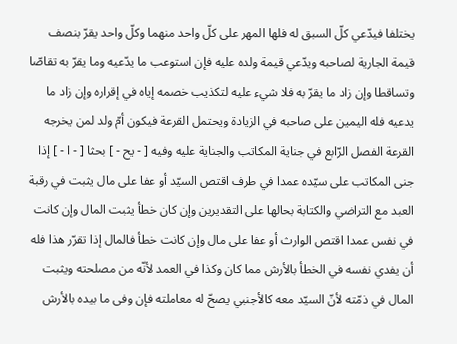يختلفا فيدّعي كلّ السبق له فلها المهر على كلّ واحد منهما وكلّ واحد يقرّ بنصف قيمة الجارية لصاحبه ويدّعي قيمة ولده عليه فإن استوعب ما يدّعيه وما يقرّ به تقاصّا وتساقطا وإن زاد ما يقرّ به فلا شيء عليه لتكذيب خصمه إياه في إقراره وإن زاد ما يدعيه فله اليمين على صاحبه في الزيادة ويحتمل القرعة فيكون أمّ ولد لمن يخرجه القرعة الفصل الرّابع في جناية المكاتب والجناية عليه وفيه [ - يح - ] بحثا [ - ا - ] إذا جنى المكاتب على سيّده عمدا في طرف اقتص السيّد أو عفا على مال يثبت في رقبة العبد مع التراضي والكتابة بحالها على التقديرين وإن كان خطأ يثبت المال وإن كانت في نفس عمدا اقتص الوارث أو عفا على مال وإن كانت خطأ فالمال إذا تقرّر هذا فله أن يفدي نفسه في الخطأ بالأرش مما كان وكذا في العمد لأنّه من مصلحته ويثبت المال في ذمّته لأنّ السيّد معه كالأجنبي يصحّ له معاملته فإن وفى ما بيده بالأرش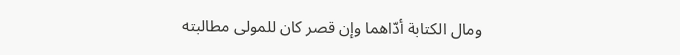ومال الكتابة أدّاهما وإن قصر كان للمولى مطالبته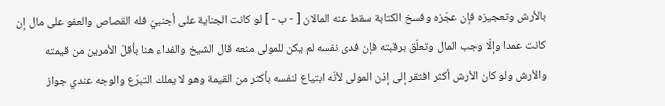بالأرش وتعجيزه فإن عجّزه وفسخ الكتابة سقط عنه المالان [ - ب - ] لو كانت الجناية على أجنبيّ فله القصاص والعفو على مال إن كانت عمدا وإلّا وجب المال وتعلّق برقبته فإن فدى نفسه لم يكن للمولى منعه قال الشيخ والفداء هنا بأقلّ الأمرين من قيمته والأرش ولو كان الأرش أكثر افتقر إلى إذن المولى لأنّه ابتياع لنفسه بأكثر من القيمة وهو لا يملك التبرّع والوجه عندي جواز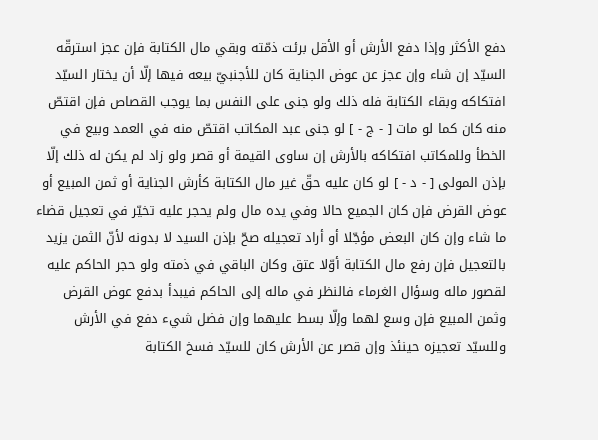دفع الأكثر وإذا دفع الأرش أو الأقل برئت ذمّته وبقي مال الكتابة فإن عجز استرقّه السيّد إن شاء وإن عجز عن عوض الجناية كان للأجنبيّ بيعه فيها إلّا أن يختار السيّد افتكاكه وبقاء الكتابة فله ذلك ولو جنى على النفس بما يوجب القصاص فإن اقتصّ منه كان كما لو مات [ - ج - ] لو جنى عبد المكاتب اقتصّ منه في العمد وبيع في الخطأ وللمكاتب افتكاكه بالأرش إن ساوى القيمة أو قصر ولو زاد لم يكن له ذلك إلّا بإذن المولى [ - د - ] لو كان عليه حقّ غير مال الكتابة كأرش الجناية أو ثمن المبيع أو عوض القرض فإن كان الجميع حالا وفي يده مال ولم يحجر عليه تخيّر في تعجيل قضاء ما شاء وإن كان البعض مؤجّلا أو أراد تعجيله صحّ بإذن السيد لا بدونه لأنّ الثمن يزيد بالتعجيل فإن رفع مال الكتابة أوّلا عتق وكان الباقي في ذمته ولو حجر الحاكم عليه لقصور ماله وسؤال الغرماء فالنظر في ماله إلى الحاكم فيبدأ بدفع عوض القرض وثمن المبيع فإن وسع لهما وإلّا بسط عليهما وإن فضل شيء دفع في الأرش وللسيّد تعجيزه حينئذ وإن قصر عن الأرش كان للسيّد فسخ الكتابة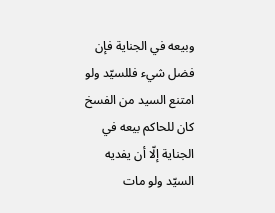وبيعه في الجناية فإن فضل شيء فللسيّد ولو امتنع السيد من الفسخ كان للحاكم بيعه في الجناية إلّا أن يفديه السيّد ولو مات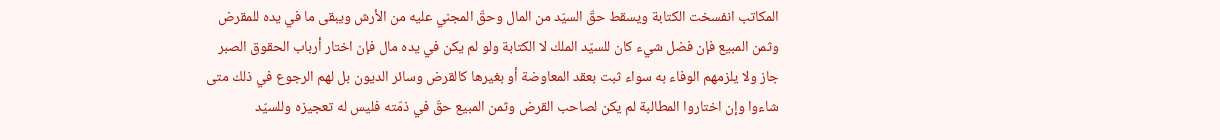المكاتب انفسخت الكتابة ويسقط حقّ السيّد من المال وحقّ المجني عليه من الأرش ويبقى ما في يده للمقرض وثمن المبيع فإن فضل شيء كان للسيّد الملك لا الكتابة ولو لم يكن في يده مال فإن اختار أرباب الحقوق الصبر جاز ولا يلزمهم الوفاء به سواء ثبت بعقد المعاوضة أو بغيرها كالقرض وسائر الديون بل لهم الرجوع في ذلك متى شاءوا وإن اختاروا المطالبة لم يكن لصاحب القرض وثمن المبيع حقّ في ذمّته فليس له تعجيزه وللسيّد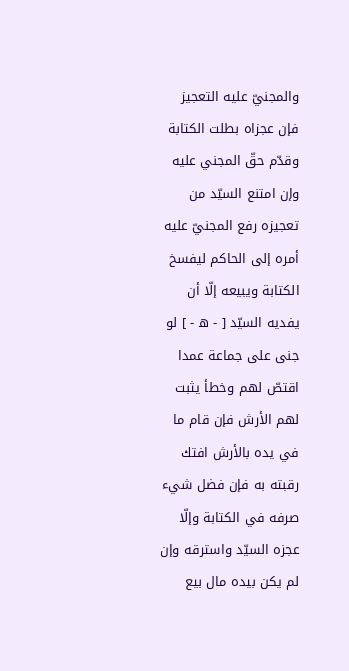والمجنيّ عليه التعجيز فإن عجزاه بطلت الكتابة وقدّم حقّ المجني عليه وإن امتنع السيّد من تعجيزه رفع المجنيّ عليه أمره إلى الحاكم ليفسخ الكتابة ويبيعه إلّا أن يفديه السيّد [ - ه‍ - ] لو جنى على جماعة عمدا اقتصّ لهم وخطأ يثبت لهم الأرش فإن قام ما في يده بالأرش افتك رقبته به فإن فضل شيء صرفه في الكتابة وإلّا عجزه السيّد واسترقه وإن لم يكن بيده مال بيع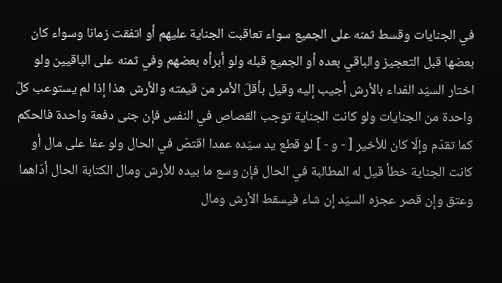في الجنايات وقسط ثمنه على الجميع سواء تعاقبت الجناية عليهم أو اتفقت زمانا وسواء كان بعضها قبل التعجيز والباقي بعده أو الجميع قبله ولو أبرأه بعضهم وفي ثمنه على الباقيين ولو اختار السيّد الفداء بالأرش أجيب إليه وقيل بأقلّ الأمر من قيمته والأرش هذا إذا لم يستوعب كلّ واحدة من الجنايات ولو كانت الجناية توجب القصاص في النفس فإن جنى دفعة واحدة فالحكم كما تقدّم وإلّا كان للأخير [ - و - ] لو قطع يد سيّده عمدا اقتصّ في الحال ولو عفا على مال أو كانت الجناية خطأ قيل له المطالبة في الحال فإن وسع ما بيده للأرش ومال الكتابة الحال أدّاهما وعتق وإن قصر عجزه السيّد إن شاء فيسقط الأرش ومال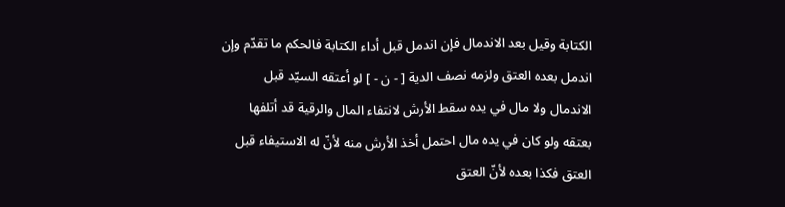الكتابة وقيل بعد الاندمال فإن اندمل قبل أداء الكتابة فالحكم ما تقدّم وإن اندمل بعده العتق ولزمه نصف الدية [ - ن - ] لو أعتقه السيّد قبل الاندمال ولا مال في يده سقط الأرش لانتفاء المال والرقية قد أتلفها بعتقه ولو كان في يده مال احتمل أخذ الأرش منه لأنّ له الاستيفاء قبل العتق فكذا بعده لأنّ العتق